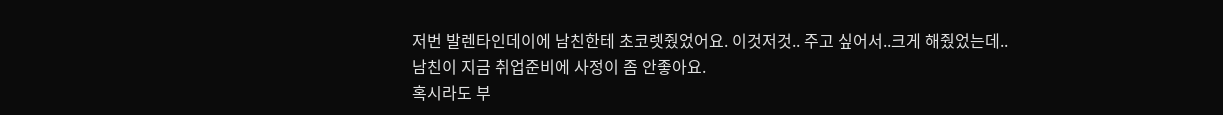저번 발렌타인데이에 남친한테 초코렛줬었어요. 이것저것.. 주고 싶어서..크게 해줬었는데..
남친이 지금 취업준비에 사정이 좀 안좋아요.
혹시라도 부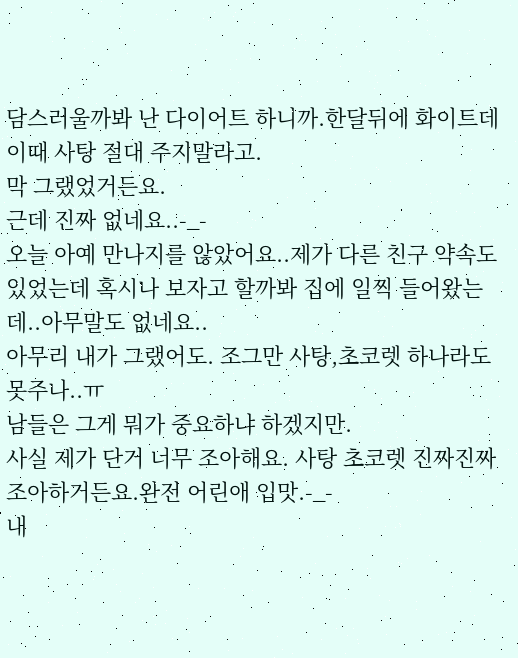담스러울까봐 난 다이어트 하니까.한달뒤에 화이트데이때 사탕 절대 주지말라고.
막 그랬었거든요.
근데 진짜 없네요..-_-
오늘 아예 만나지를 않았어요..제가 다른 친구 약속도 있었는데 혹시나 보자고 할까봐 집에 일찍 들어왔는데..아무말도 없네요..
아무리 내가 그랬어도. 조그만 사탕,초코렛 하나라도 못주나..ㅠ
남들은 그게 뭐가 중요하냐 하겠지만.
사실 제가 단거 너무 조아해요. 사탕 초코렛 진짜진짜 조아하거든요.완전 어린애 입맛.-_-
내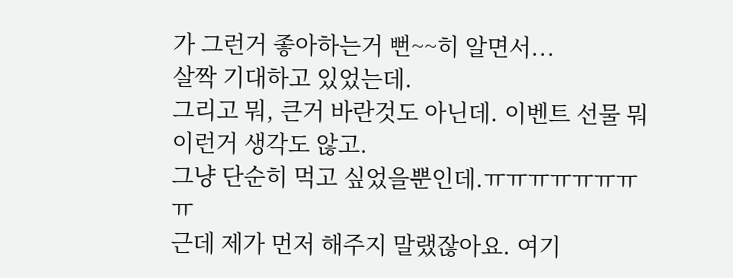가 그런거 좋아하는거 뻔~~히 알면서...
살짝 기대하고 있었는데.
그리고 뭐, 큰거 바란것도 아닌데. 이벤트 선물 뭐 이런거 생각도 않고.
그냥 단순히 먹고 싶었을뿐인데.ㅠㅠㅠㅠㅠㅠㅠㅠ
근데 제가 먼저 해주지 말랬잖아요. 여기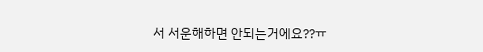서 서운해하면 안되는거에요??ㅠ